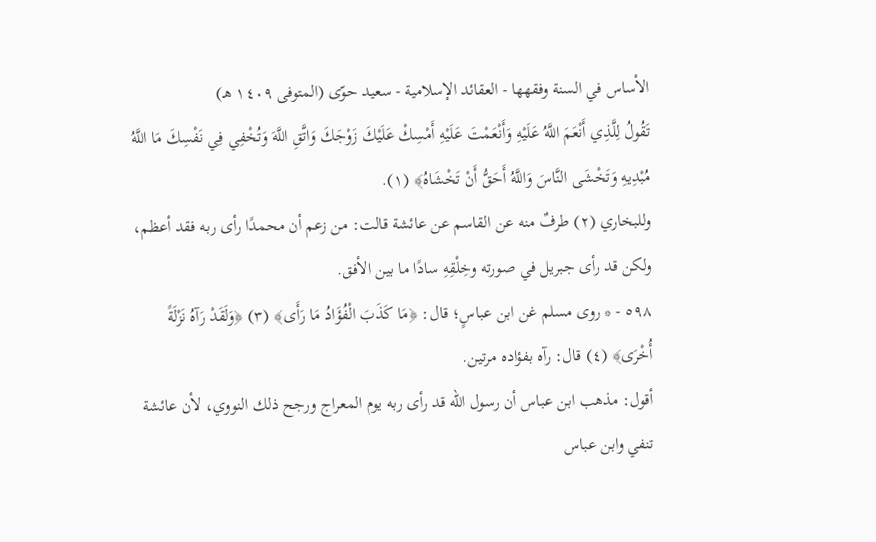الأساس في السنة وفقهها - العقائد الإسلامية - سعيد حوّى (المتوفى ١٤٠٩ هـ)
تَقُولُ لِلَّذِي أَنْعَمَ اللَّهُ عَلَيْهِ وَأَنْعَمْتَ عَلَيْهِ أَمْسِكْ عَلَيْكَ زَوْجَكَ وَاتَّقِ اللَّهَ وَتُخْفِي فِي نَفْسِكَ مَا اللَّهُ مُبْدِيهِ وَتَخْشَى النَّاسَ وَاللَّهُ أَحَقُّ أَنْ تَخْشَاهُ﴾ (١).
وللبخاري (٢) طرفٌ منه عن القاسم عن عائشة قالت: من زعم أن محمدًا رأى ربه فقد أعظم، ولكن قد رأى جبريل في صورته وخِلْقِهِ سادًا ما بين الأفق.
٥٩٨ - * روى مسلم غن ابن عباسٍ؛ قال: ﴿مَا كَذَبَ الْفُؤَادُ مَا رَأَى﴾ (٣) ﴿وَلَقَدْ رَآهُ نَزْلَةً أُخْرَى﴾ (٤) قال: رآه بفؤاده مرتين.
أقول: مذهب ابن عباس أن رسول الله قد رأى ربه يوم المعراج ورجح ذلك النووي، لأن عائشة تنفي وابن عباس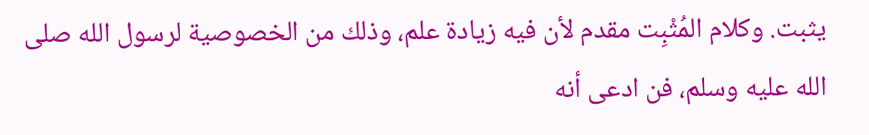يثبت. وكلام المُثْبِت مقدم لأن فيه زيادة علم، وذلك من الخصوصية لرسول الله صلى الله عليه وسلم، فن ادعى أنه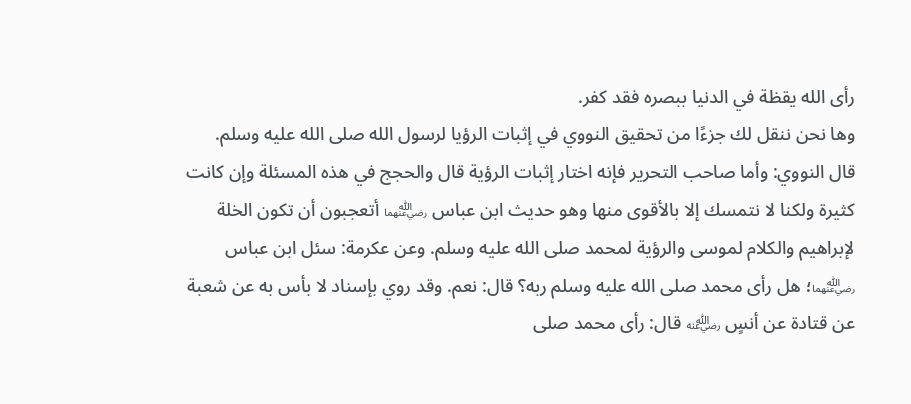رأى الله يقظة في الدنيا ببصره فقد كفر.
وها نحن ننقل لك جزءًا من تحقيق النووي في إثبات الرؤيا لرسول الله صلى الله عليه وسلم.
قال النووي: وأما صاحب التحرير فإنه اختار إثبات الرؤية قال والحجج في هذه المسئلة وإن كانت كثيرة ولكنا لا نتمسك إلا بالأقوى منها وهو حديث ابن عباس ﵄ أتعجبون أن تكون الخلة لإبراهيم والكلام لموسى والرؤية لمحمد صلى الله عليه وسلم. وعن عكرمة: سئل ابن عباس ﵄؛ هل رأى محمد صلى الله عليه وسلم ربه؟ قال: نعم. وقد روي بإسناد لا بأس به عن شعبة عن قتادة عن أنسٍ ﵁ قال: رأى محمد صلى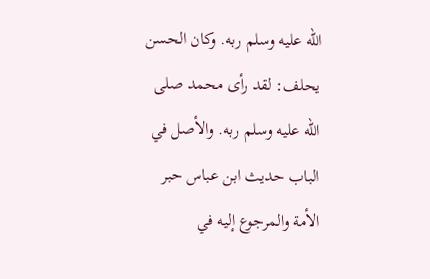الله عليه وسلم ربه. وكان الحسن يحلف: لقد رأى محمد صلى الله عليه وسلم ربه. والأصل في الباب حديث ابن عباس حبر الأمة والمرجوع إليه في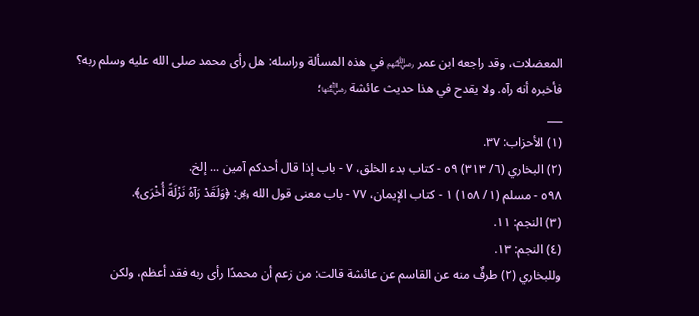المعضلات، وقد راجعه ابن عمر ﵃ في هذه المسألة وراسله: هل رأى محمد صلى الله عليه وسلم ربه؟ فأخبره أنه رآه. ولا يقدح في هذا حديث عائشة ﵂؛
___
(١) الأحزاب: ٣٧.
(٢) البخاري (٦/ ٣١٣) ٥٩ - كتاب بدء الخلق، ٧ - باب إذا قال أحدكم آمين ... إلخ.
٥٩٨ - مسلم (١/ ١٥٨) ١ - كتاب الإيمان، ٧٧ - باب معنى قول الله ﷿: ﴿وَلَقَدْ رَآهُ نَزْلَةً أُخْرَى﴾.
(٣) النجم: ١١.
(٤) النجم: ١٣.
وللبخاري (٢) طرفٌ منه عن القاسم عن عائشة قالت: من زعم أن محمدًا رأى ربه فقد أعظم، ولكن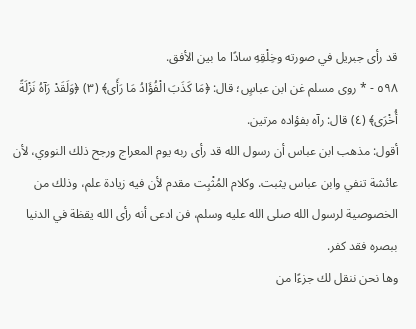قد رأى جبريل في صورته وخِلْقِهِ سادًا ما بين الأفق.
٥٩٨ - * روى مسلم غن ابن عباسٍ؛ قال: ﴿مَا كَذَبَ الْفُؤَادُ مَا رَأَى﴾ (٣) ﴿وَلَقَدْ رَآهُ نَزْلَةً أُخْرَى﴾ (٤) قال: رآه بفؤاده مرتين.
أقول: مذهب ابن عباس أن رسول الله قد رأى ربه يوم المعراج ورجح ذلك النووي، لأن عائشة تنفي وابن عباس يثبت. وكلام المُثْبِت مقدم لأن فيه زيادة علم، وذلك من الخصوصية لرسول الله صلى الله عليه وسلم، فن ادعى أنه رأى الله يقظة في الدنيا ببصره فقد كفر.
وها نحن ننقل لك جزءًا من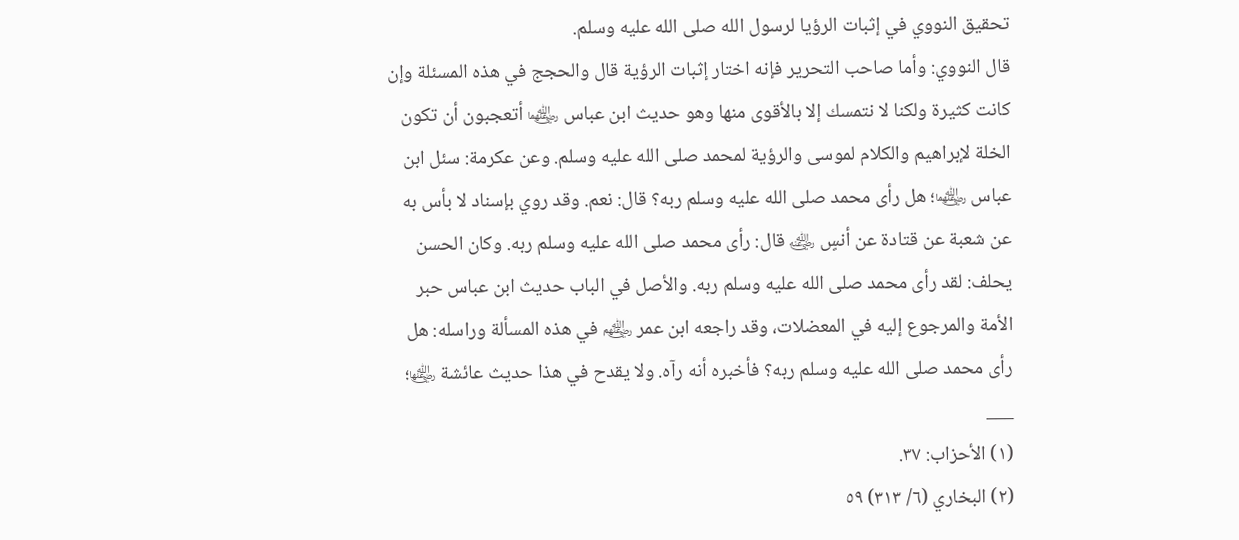تحقيق النووي في إثبات الرؤيا لرسول الله صلى الله عليه وسلم.
قال النووي: وأما صاحب التحرير فإنه اختار إثبات الرؤية قال والحجج في هذه المسئلة وإن كانت كثيرة ولكنا لا نتمسك إلا بالأقوى منها وهو حديث ابن عباس ﵄ أتعجبون أن تكون الخلة لإبراهيم والكلام لموسى والرؤية لمحمد صلى الله عليه وسلم. وعن عكرمة: سئل ابن عباس ﵄؛ هل رأى محمد صلى الله عليه وسلم ربه؟ قال: نعم. وقد روي بإسناد لا بأس به عن شعبة عن قتادة عن أنسٍ ﵁ قال: رأى محمد صلى الله عليه وسلم ربه. وكان الحسن يحلف: لقد رأى محمد صلى الله عليه وسلم ربه. والأصل في الباب حديث ابن عباس حبر الأمة والمرجوع إليه في المعضلات، وقد راجعه ابن عمر ﵃ في هذه المسألة وراسله: هل رأى محمد صلى الله عليه وسلم ربه؟ فأخبره أنه رآه. ولا يقدح في هذا حديث عائشة ﵂؛
___
(١) الأحزاب: ٣٧.
(٢) البخاري (٦/ ٣١٣) ٥٩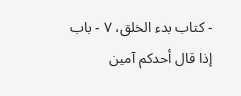- كتاب بدء الخلق، ٧ - باب إذا قال أحدكم آمين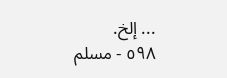... إلخ.
٥٩٨ - مسلم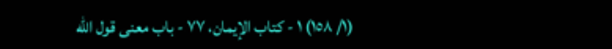(١/ ١٥٨) ١ - كتاب الإيمان، ٧٧ - باب معنى قول الله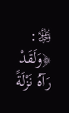﷿: ﴿وَلَقَدْ رَآهُ نَزْلَةً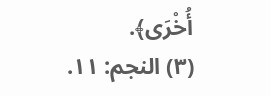أُخْرَى﴾.
(٣) النجم: ١١.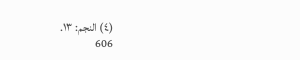(٤) النجم: ١٣.
606